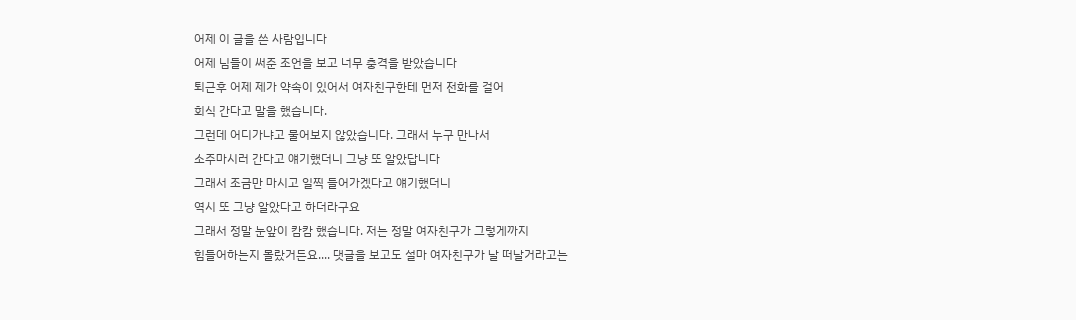어제 이 글을 쓴 사람입니다
어제 님들이 써준 조언을 보고 너무 충격을 받았습니다
퇴근후 어제 제가 약속이 있어서 여자친구한테 먼저 전화를 걸어
회식 간다고 말을 했습니다.
그런데 어디가냐고 물어보지 않았습니다. 그래서 누구 만나서
소주마시러 간다고 얘기했더니 그냥 또 알았답니다
그래서 조금만 마시고 일찍 들어가겠다고 얘기했더니
역시 또 그냥 알았다고 하더라구요
그래서 정말 눈앞이 캄캄 했습니다. 저는 정말 여자친구가 그렇게까지
힘들어하는지 몰랐거든요.... 댓글을 보고도 설마 여자친구가 날 떠날거라고는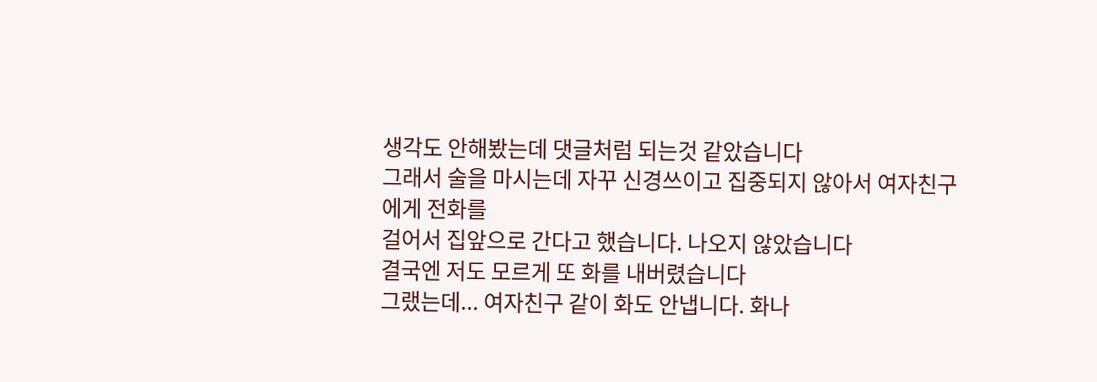생각도 안해봤는데 댓글처럼 되는것 같았습니다
그래서 술을 마시는데 자꾸 신경쓰이고 집중되지 않아서 여자친구에게 전화를
걸어서 집앞으로 간다고 했습니다. 나오지 않았습니다
결국엔 저도 모르게 또 화를 내버렸습니다
그랬는데... 여자친구 같이 화도 안냅니다. 화나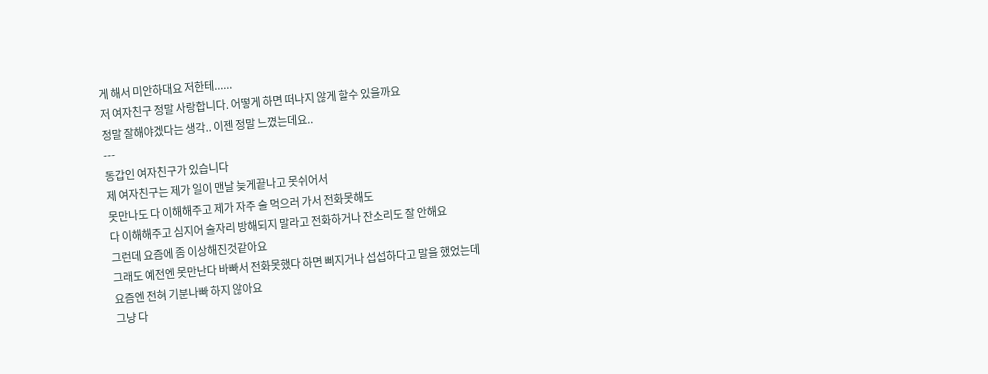게 해서 미안하대요 저한테......
저 여자친구 정말 사랑합니다. 어떻게 하면 떠나지 않게 할수 있을까요
정말 잘해야겠다는 생각.. 이젠 정말 느꼈는데요..
---
동갑인 여자친구가 있습니다
제 여자친구는 제가 일이 맨날 늦게끝나고 못쉬어서
못만나도 다 이해해주고 제가 자주 술 먹으러 가서 전화못해도
다 이해해주고 심지어 술자리 방해되지 말라고 전화하거나 잔소리도 잘 안해요
그런데 요즘에 좀 이상해진것같아요
그래도 예전엔 못만난다 바빠서 전화못했다 하면 삐지거나 섭섭하다고 말을 했었는데
요즘엔 전혀 기분나빠 하지 않아요
그냥 다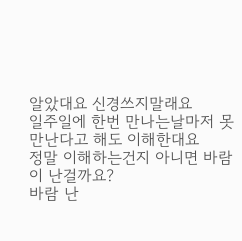알았대요 신경쓰지말래요
일주일에 한번 만나는날마저 못만난다고 해도 이해한대요
정말 이해하는건지 아니면 바람이 난걸까요?
바람 난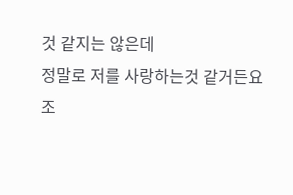것 같지는 않은데
정말로 저를 사랑하는것 같거든요
조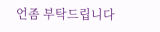언좀 부탁드립니다